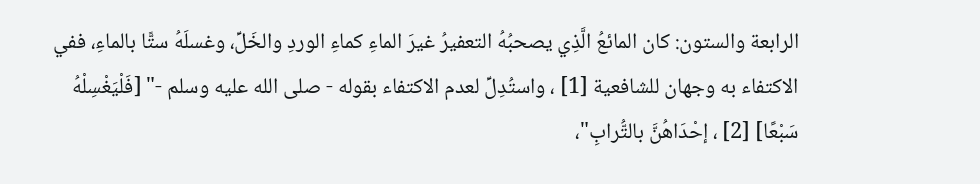الرابعة والستون: كان المائعُ الَّذِي يصحبُهُ التعفيرُ غيرَ الماءِ كماءِ الوردِ والخَلِّ، وغسلَهُ ستًّا بالماءِ، ففي الاكتفاء به وجهان للشافعية [1] ، واستُدِلِّ لعدم الاكتفاء بقوله - صلى الله عليه وسلم -" [فَلْيَغْسِلْهُ سَبْعًا] [2] ، إحْدَاهُنَّ بالتُّرابِ"،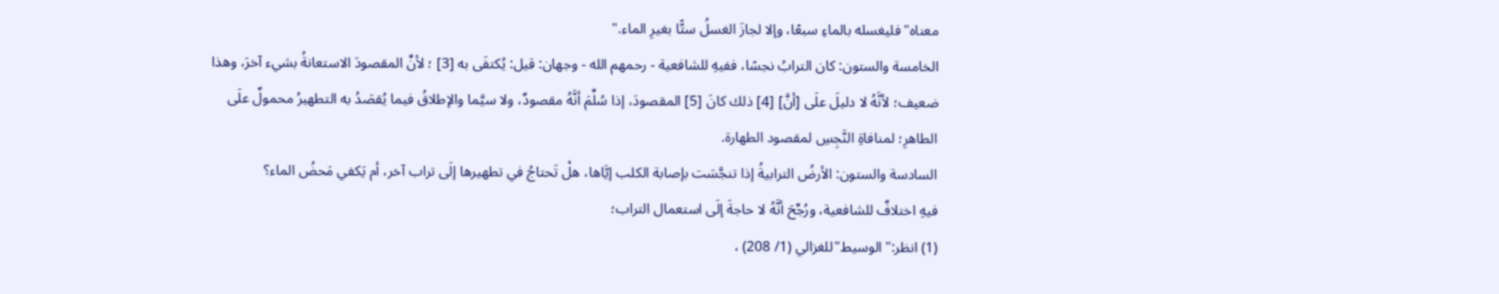معناه"فليغسله بالماءِ سبعًا، وإلا لجازَ الغسلُ ستًّا بغيرِ الماء."
الخامسة والستون: كان الترابُ نجسًا، ففيهِ للشافعية - رحمهم الله - وجهان: قيل: يُكتفَى به [3] ؛ لأنِّ المقصودَ الاستعانةُ بشيء آخرَ، وهذا ضعيف؛ لأنَّهُ لا دليلَ علَى [أنَّ] [4] ذلك كانَ [5] المقصودَ، إذا سُلِّمَ أنَّهُ مقصودٌ، ولا سيَّما والإطلاقُ فيما يُقصَدُ به التطهيرُ محمولٌ علَى الطاهرِ؛ لمنافاةِ النَّجِسِ لمقصود الطهارة.
السادسة والستون: الأرضُ الترابيةُ إذا تنجَّسَت بإصابة الكلب إيَّاها، هلْ تَحتاجُ في تطهيرها إلَى تراب آخر، أم يَكفي مَحضُ الماء؟
فيهِ اختلافٌ للشافعية، ورُجِّحَ أنَّهُ لا حاجةَ إلَى استعمال التراب؛
(1) انظر:"الوسيط"للغزالي (1/ 208) ،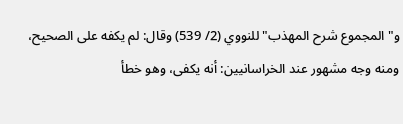و"المجموع شرح المهذب"للنووي (2/ 539) وقال: لم يكفه على الصحيح، ومنه وجه مشهور عند الخراسانيين: أنه يكفى، وهو خطأ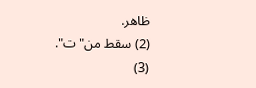ظاهر.
(2) سقط من"ت".
(3)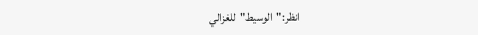انظر:"الوسيط"للغزالي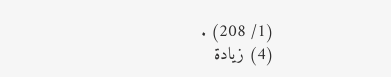(1/ 208) .
(4) زيادة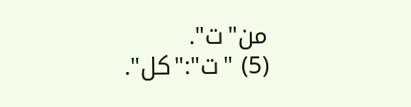من"ت".
(5) "ت":"كل".